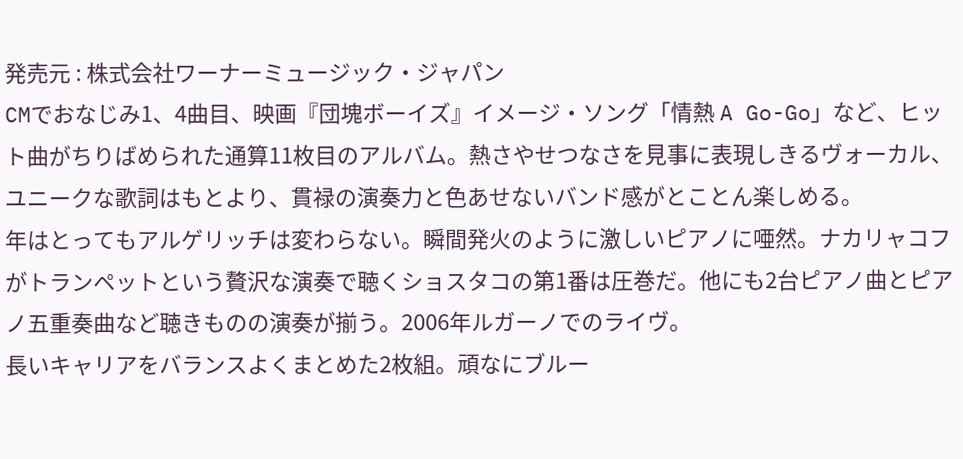発売元 : 株式会社ワーナーミュージック・ジャパン
CMでおなじみ1、4曲目、映画『団塊ボーイズ』イメージ・ソング「情熱 A Go-Go」など、ヒット曲がちりばめられた通算11枚目のアルバム。熱さやせつなさを見事に表現しきるヴォーカル、ユニークな歌詞はもとより、貫禄の演奏力と色あせないバンド感がとことん楽しめる。
年はとってもアルゲリッチは変わらない。瞬間発火のように激しいピアノに唖然。ナカリャコフがトランペットという贅沢な演奏で聴くショスタコの第1番は圧巻だ。他にも2台ピアノ曲とピアノ五重奏曲など聴きものの演奏が揃う。2006年ルガーノでのライヴ。
長いキャリアをバランスよくまとめた2枚組。頑なにブルー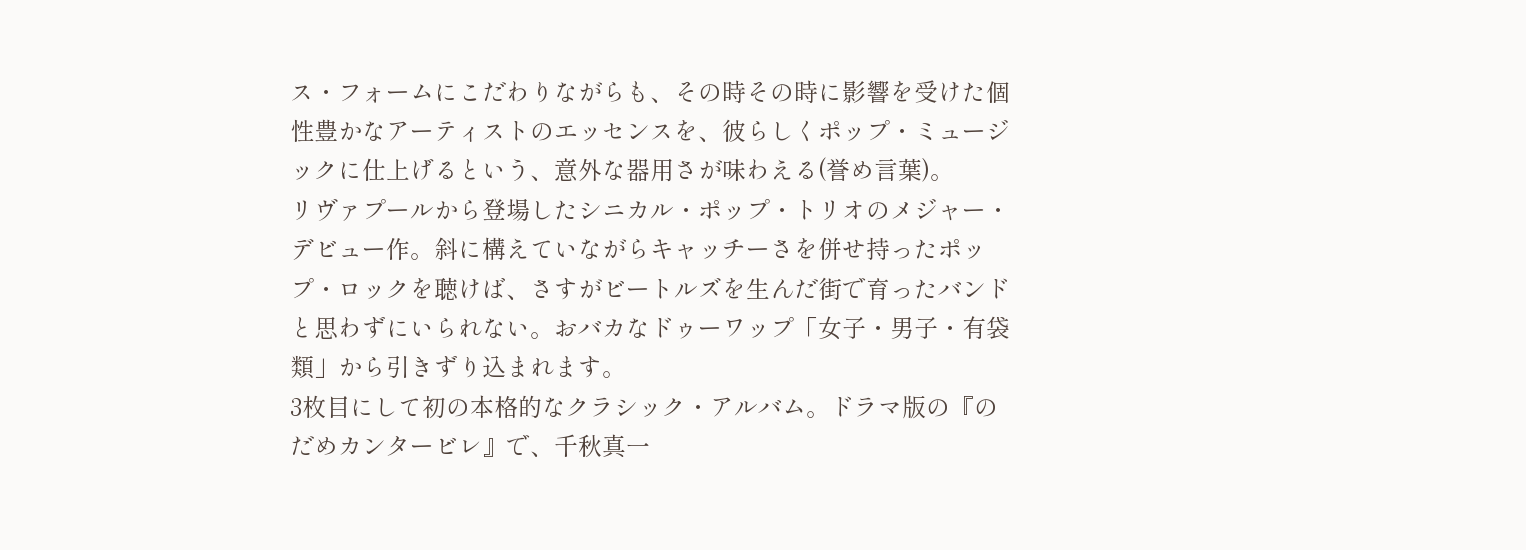ス・フォームにこだわりながらも、その時その時に影響を受けた個性豊かなアーティストのエッセンスを、彼らしくポップ・ミュージックに仕上げるという、意外な器用さが味わえる(誉め言葉)。
リヴァプールから登場したシニカル・ポップ・トリオのメジャー・デビュー作。斜に構えていながらキャッチーさを併せ持ったポップ・ロックを聴けば、さすがビートルズを生んだ街で育ったバンドと思わずにいられない。おバカなドゥーワップ「女子・男子・有袋類」から引きずり込まれます。
3枚目にして初の本格的なクラシック・アルバム。ドラマ版の『のだめカンタービレ』で、千秋真一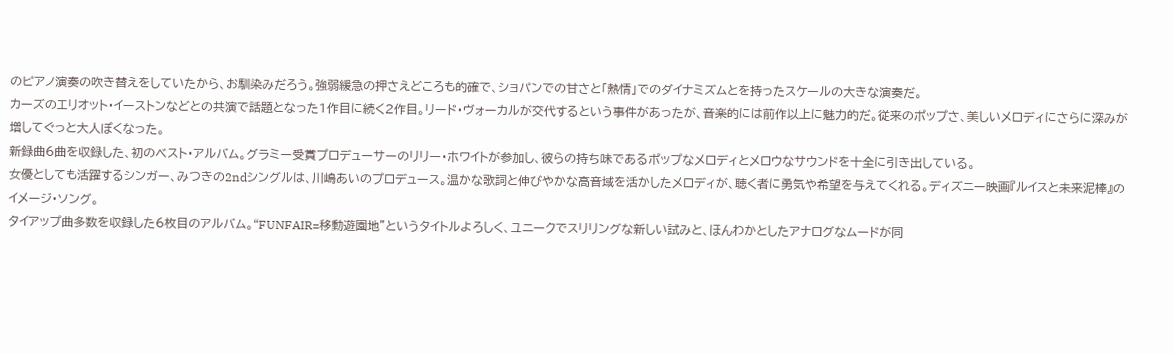のピアノ演奏の吹き替えをしていたから、お馴染みだろう。強弱緩急の押さえどころも的確で、ショパンでの甘さと「熱情」でのダイナミズムとを持ったスケールの大きな演奏だ。
カーズのエリオット・イーストンなどとの共演で話題となった1作目に続く2作目。リード・ヴォーカルが交代するという事件があったが、音楽的には前作以上に魅力的だ。従来のポップさ、美しいメロディにさらに深みが増してぐっと大人ぽくなった。
新録曲6曲を収録した、初のベスト・アルバム。グラミー受賞プロデューサーのリリー・ホワイトが参加し、彼らの持ち味であるポップなメロディとメロウなサウンドを十全に引き出している。
女優としても活躍するシンガー、みつきの2ndシングルは、川嶋あいのプロデュース。温かな歌詞と伸びやかな高音域を活かしたメロディが、聴く者に勇気や希望を与えてくれる。ディズニー映画『ルイスと未来泥棒』のイメージ・ソング。
タイアップ曲多数を収録した6枚目のアルバム。“FUNFAIR=移動遊園地”というタイトルよろしく、ユニークでスリリングな新しい試みと、ほんわかとしたアナログなムードが同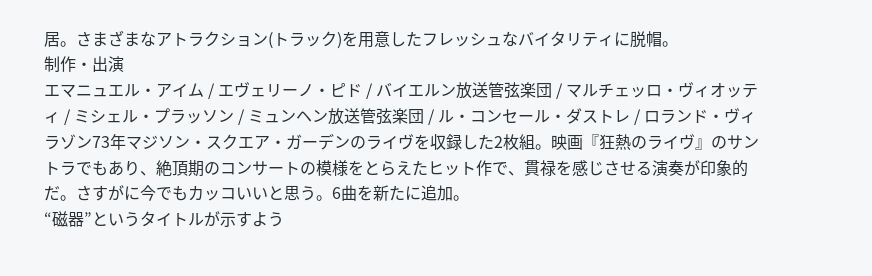居。さまざまなアトラクション(トラック)を用意したフレッシュなバイタリティに脱帽。
制作・出演
エマニュエル・アイム / エヴェリーノ・ピド / バイエルン放送管弦楽団 / マルチェッロ・ヴィオッティ / ミシェル・プラッソン / ミュンヘン放送管弦楽団 / ル・コンセール・ダストレ / ロランド・ヴィラゾン73年マジソン・スクエア・ガーデンのライヴを収録した2枚組。映画『狂熱のライヴ』のサントラでもあり、絶頂期のコンサートの模様をとらえたヒット作で、貫禄を感じさせる演奏が印象的だ。さすがに今でもカッコいいと思う。6曲を新たに追加。
“磁器”というタイトルが示すよう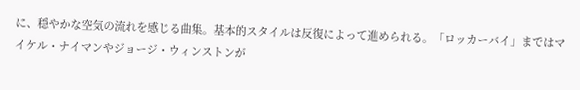に、穏やかな空気の流れを感じる曲集。基本的スタイルは反復によって進められる。「ロッカーバイ」まではマイケル・ナイマンやジョージ・ウィンストンが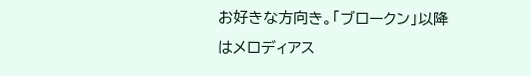お好きな方向き。「ブロークン」以降はメロディアス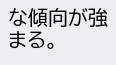な傾向が強まる。